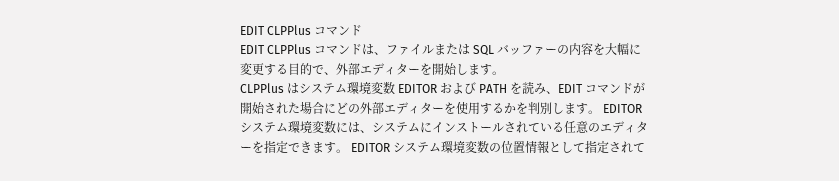EDIT CLPPlus コマンド
EDIT CLPPlus コマンドは、ファイルまたは SQL バッファーの内容を大幅に変更する目的で、外部エディターを開始します。
CLPPlus はシステム環境変数 EDITOR および PATH を読み、EDIT コマンドが開始された場合にどの外部エディターを使用するかを判別します。 EDITOR システム環境変数には、システムにインストールされている任意のエディターを指定できます。 EDITOR システム環境変数の位置情報として指定されて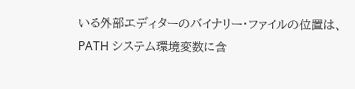いる外部エディターのバイナリー・ファイルの位置は、PATH システム環境変数に含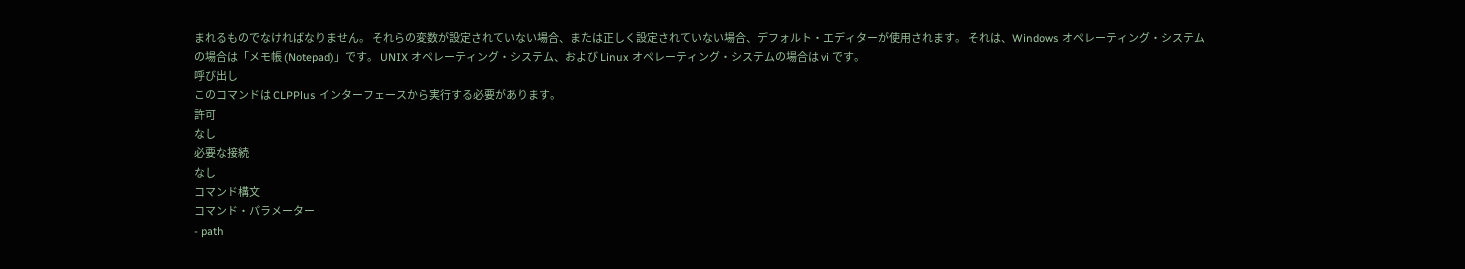まれるものでなければなりません。 それらの変数が設定されていない場合、または正しく設定されていない場合、デフォルト・エディターが使用されます。 それは、Windows オペレーティング・システムの場合は「メモ帳 (Notepad)」です。 UNIX オペレーティング・システム、および Linux オペレーティング・システムの場合は vi です。
呼び出し
このコマンドは CLPPlus インターフェースから実行する必要があります。
許可
なし
必要な接続
なし
コマンド構文
コマンド・パラメーター
- path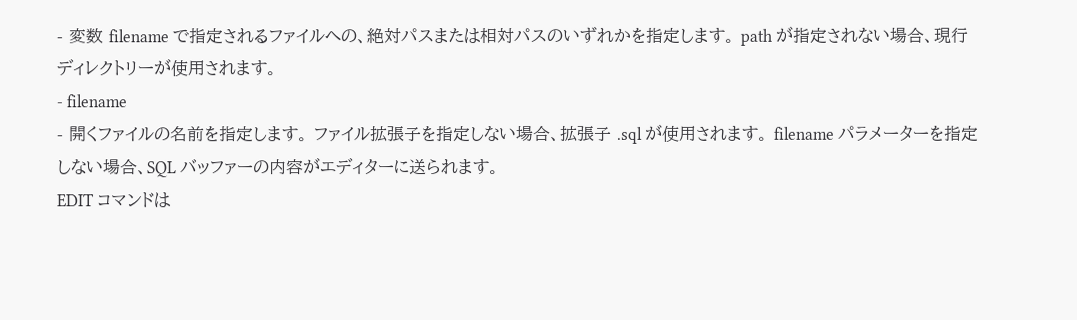- 変数 filename で指定されるファイルへの、絶対パスまたは相対パスのいずれかを指定します。 path が指定されない場合、現行ディレクトリーが使用されます。
- filename
- 開くファイルの名前を指定します。 ファイル拡張子を指定しない場合、拡張子 .sql が使用されます。 filename パラメーターを指定しない場合、SQL バッファーの内容がエディターに送られます。
EDIT コマンドは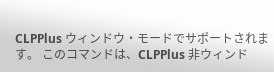CLPPlus ウィンドウ・モードでサポートされます。 このコマンドは、CLPPlus 非ウィンド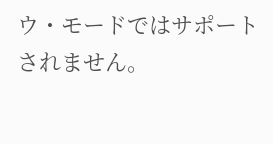ウ・モードではサポートされません。